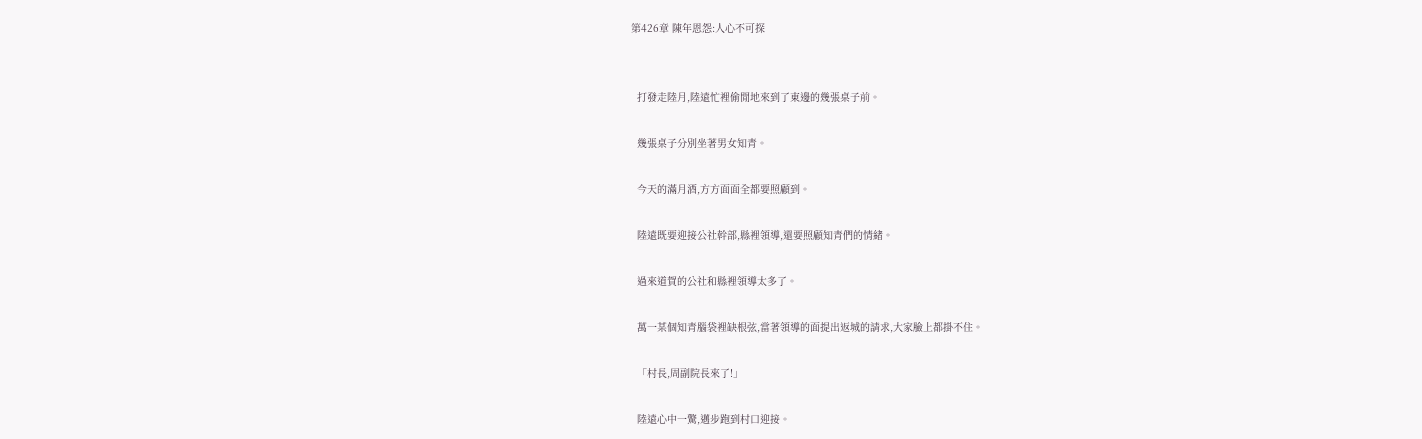第426章 陳年恩怨:人心不可探


  打發走陸月,陸遠忙裡偷閒地來到了東邊的幾張桌子前。

  幾張桌子分別坐著男女知青。

  今天的滿月酒,方方面面全都要照顧到。

  陸遠既要迎接公社幹部,縣裡領導,還要照顧知青們的情緒。

  過來道賀的公社和縣裡領導太多了。

  萬一某個知青腦袋裡缺根弦,當著領導的面提出返城的請求,大家臉上都掛不住。

  「村長,周副院長來了!」

  陸遠心中一驚,邁步跑到村口迎接。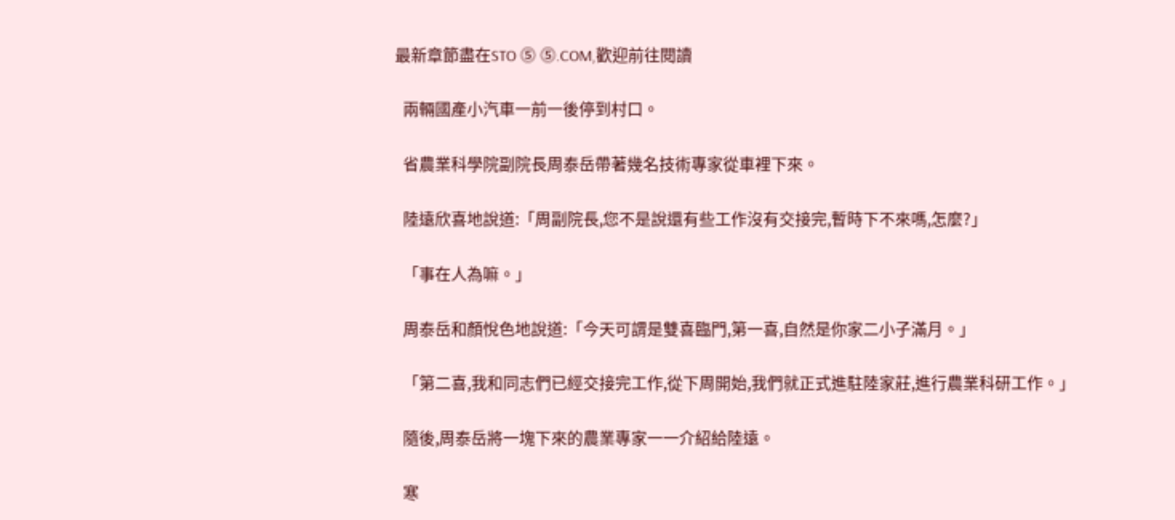最新章節盡在STO ⓹ ⓹.COM,歡迎前往閱讀

  兩輛國產小汽車一前一後停到村口。

  省農業科學院副院長周泰岳帶著幾名技術專家從車裡下來。

  陸遠欣喜地說道:「周副院長,您不是說還有些工作沒有交接完,暫時下不來嗎,怎麼?」

  「事在人為嘛。」

  周泰岳和顏悅色地說道:「今天可謂是雙喜臨門,第一喜,自然是你家二小子滿月。」

  「第二喜,我和同志們已經交接完工作,從下周開始,我們就正式進駐陸家莊,進行農業科研工作。」

  隨後,周泰岳將一塊下來的農業專家一一介紹給陸遠。

  寒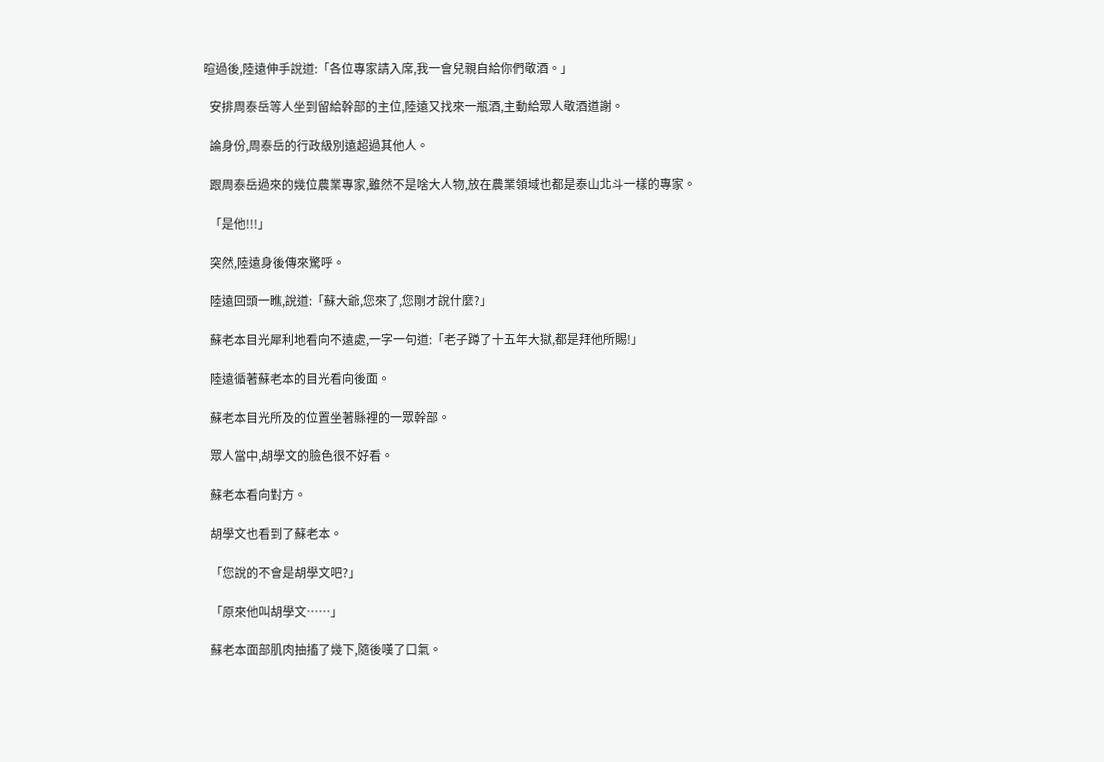暄過後,陸遠伸手說道:「各位專家請入席,我一會兒親自給你們敬酒。」

  安排周泰岳等人坐到留給幹部的主位,陸遠又找來一瓶酒,主動給眾人敬酒道謝。

  論身份,周泰岳的行政級別遠超過其他人。

  跟周泰岳過來的幾位農業專家,雖然不是啥大人物,放在農業領域也都是泰山北斗一樣的專家。

  「是他!!!」

  突然,陸遠身後傳來驚呼。

  陸遠回頭一瞧,說道:「蘇大爺,您來了,您剛才說什麼?」

  蘇老本目光犀利地看向不遠處,一字一句道:「老子蹲了十五年大獄,都是拜他所賜!」

  陸遠循著蘇老本的目光看向後面。

  蘇老本目光所及的位置坐著縣裡的一眾幹部。

  眾人當中,胡學文的臉色很不好看。

  蘇老本看向對方。

  胡學文也看到了蘇老本。

  「您說的不會是胡學文吧?」

  「原來他叫胡學文……」

  蘇老本面部肌肉抽搐了幾下,隨後嘆了口氣。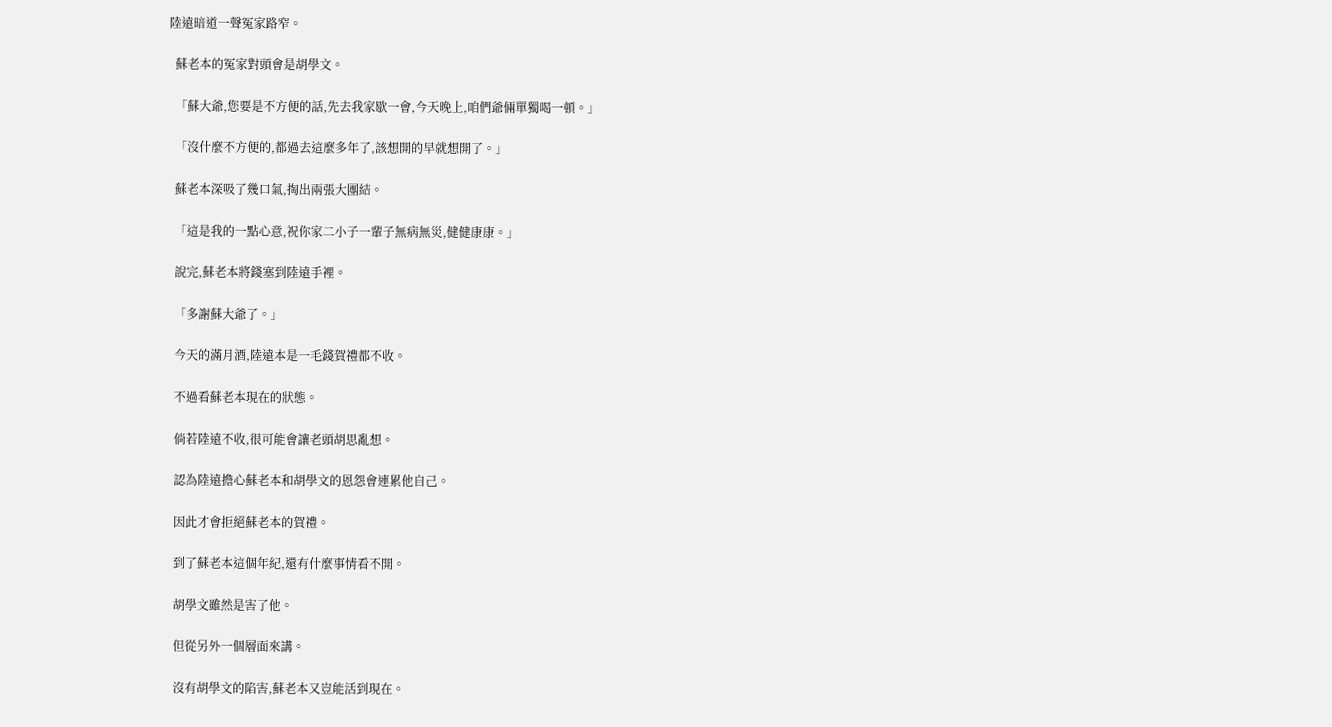陸遠暗道一聲冤家路窄。

  蘇老本的冤家對頭會是胡學文。

  「蘇大爺,您要是不方便的話,先去我家歇一會,今天晚上,咱們爺倆單獨喝一頓。」

  「沒什麼不方便的,都過去這麼多年了,該想開的早就想開了。」

  蘇老本深吸了幾口氣,掏出兩張大團結。

  「這是我的一點心意,祝你家二小子一輩子無病無災,健健康康。」

  說完,蘇老本將錢塞到陸遠手裡。

  「多謝蘇大爺了。」

  今天的滿月酒,陸遠本是一毛錢賀禮都不收。

  不過看蘇老本現在的狀態。

  倘若陸遠不收,很可能會讓老頭胡思亂想。

  認為陸遠擔心蘇老本和胡學文的恩怨會連累他自己。

  因此才會拒絕蘇老本的賀禮。

  到了蘇老本這個年紀,還有什麼事情看不開。

  胡學文雖然是害了他。

  但從另外一個層面來講。

  沒有胡學文的陷害,蘇老本又豈能活到現在。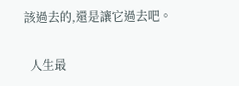該過去的,還是讓它過去吧。

  人生最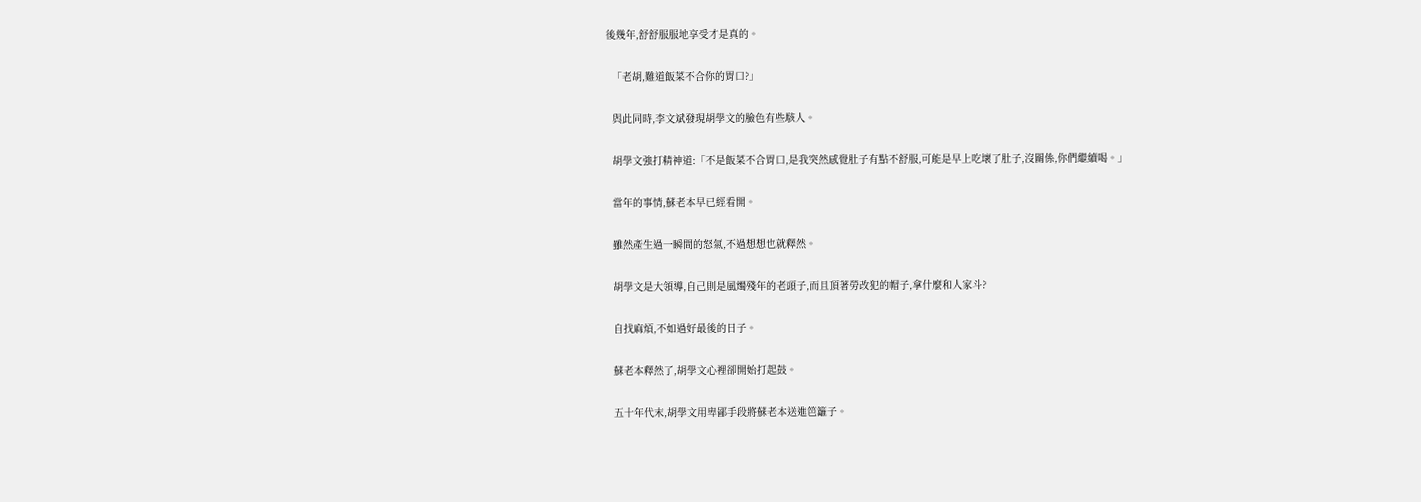後幾年,舒舒服服地享受才是真的。

  「老胡,難道飯菜不合你的胃口?」

  與此同時,李文斌發現胡學文的臉色有些駭人。

  胡學文強打精神道:「不是飯菜不合胃口,是我突然感覺肚子有點不舒服,可能是早上吃壞了肚子,沒關係,你們繼續喝。」

  當年的事情,蘇老本早已經看開。

  雖然產生過一瞬間的怒氣,不過想想也就釋然。

  胡學文是大領導,自己則是風燭殘年的老頭子,而且頂著勞改犯的帽子,拿什麼和人家斗?

  自找麻煩,不如過好最後的日子。

  蘇老本釋然了,胡學文心裡卻開始打起鼓。

  五十年代末,胡學文用卑鄙手段將蘇老本送進笆籬子。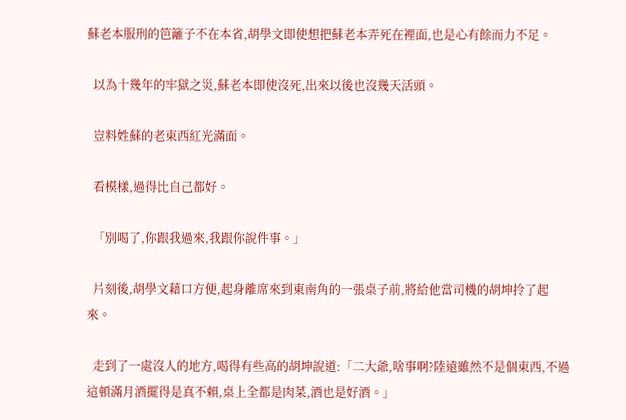蘇老本服刑的笆籬子不在本省,胡學文即使想把蘇老本弄死在裡面,也是心有餘而力不足。

  以為十幾年的牢獄之災,蘇老本即使沒死,出來以後也沒幾天活頭。

  豈料姓蘇的老東西紅光滿面。

  看模樣,過得比自己都好。

  「別喝了,你跟我過來,我跟你說件事。」

  片刻後,胡學文藉口方便,起身離席來到東南角的一張桌子前,將給他當司機的胡坤拎了起來。

  走到了一處沒人的地方,喝得有些高的胡坤說道:「二大爺,啥事啊?陸遠雖然不是個東西,不過這頓滿月酒擺得是真不賴,桌上全都是肉菜,酒也是好酒。」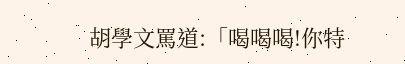胡學文罵道:「喝喝喝!你特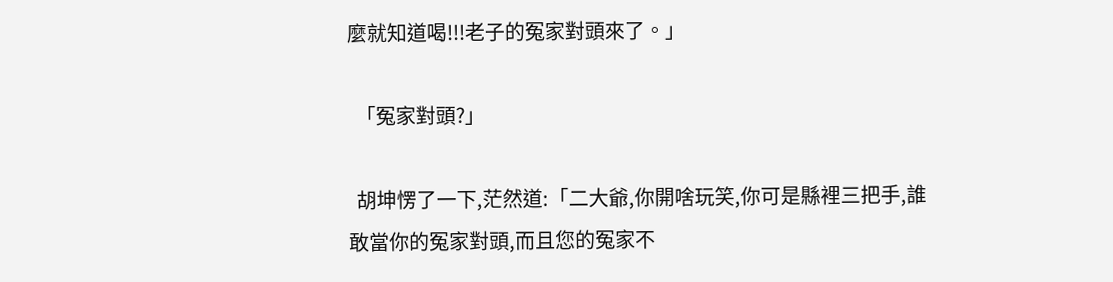麼就知道喝!!!老子的冤家對頭來了。」

  「冤家對頭?」

  胡坤愣了一下,茫然道:「二大爺,你開啥玩笑,你可是縣裡三把手,誰敢當你的冤家對頭,而且您的冤家不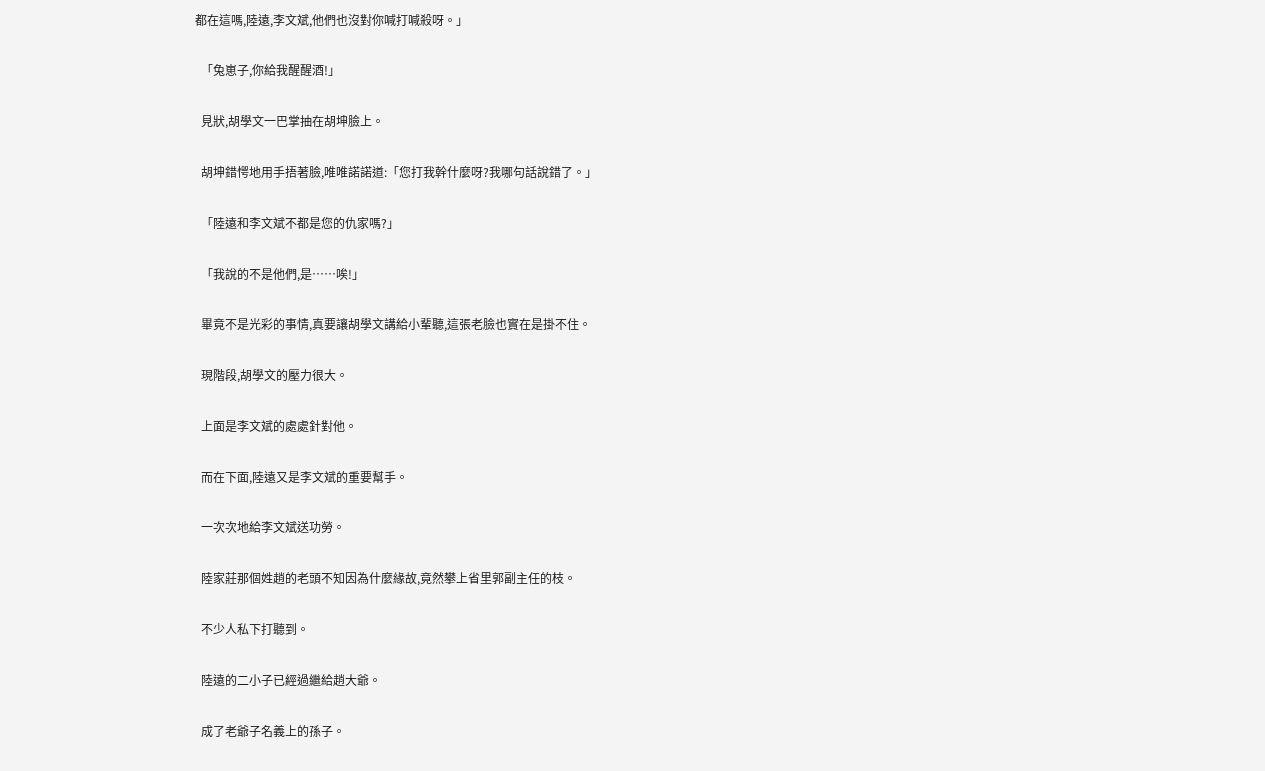都在這嗎,陸遠,李文斌,他們也沒對你喊打喊殺呀。」

  「兔崽子,你給我醒醒酒!」

  見狀,胡學文一巴掌抽在胡坤臉上。

  胡坤錯愕地用手捂著臉,唯唯諾諾道:「您打我幹什麼呀?我哪句話說錯了。」

  「陸遠和李文斌不都是您的仇家嗎?」

  「我說的不是他們,是……唉!」

  畢竟不是光彩的事情,真要讓胡學文講給小輩聽,這張老臉也實在是掛不住。

  現階段,胡學文的壓力很大。

  上面是李文斌的處處針對他。

  而在下面,陸遠又是李文斌的重要幫手。

  一次次地給李文斌送功勞。

  陸家莊那個姓趙的老頭不知因為什麼緣故,竟然攀上省里郭副主任的枝。

  不少人私下打聽到。

  陸遠的二小子已經過繼給趙大爺。

  成了老爺子名義上的孫子。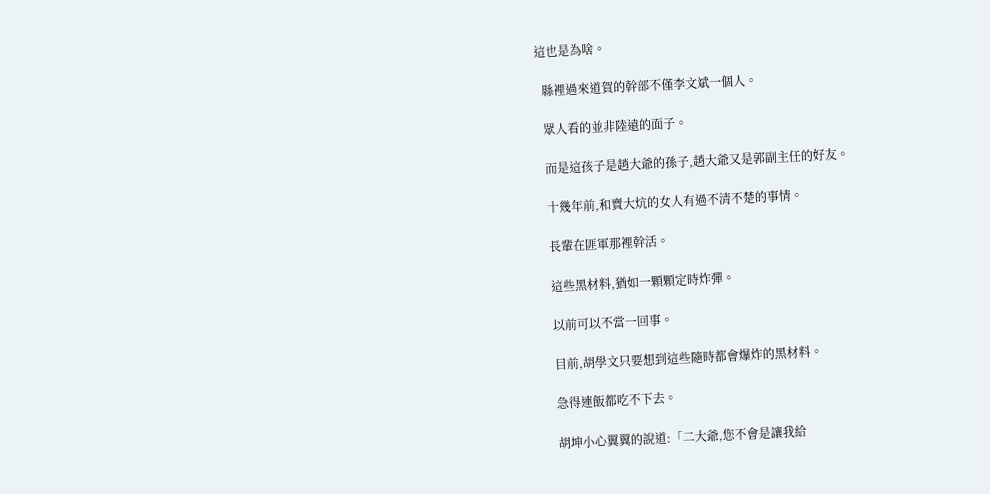這也是為啥。

  縣裡過來道賀的幹部不僅李文斌一個人。

  眾人看的並非陸遠的面子。

  而是這孩子是趙大爺的孫子,趙大爺又是郭副主任的好友。

  十幾年前,和賣大炕的女人有過不清不楚的事情。

  長輩在匪軍那裡幹活。

  這些黑材料,猶如一顆顆定時炸彈。

  以前可以不當一回事。

  目前,胡學文只要想到這些隨時都會爆炸的黑材料。

  急得連飯都吃不下去。

  胡坤小心翼翼的說道:「二大爺,您不會是讓我給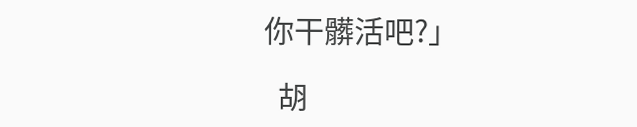你干髒活吧?」

  胡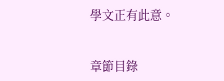學文正有此意。


章節目錄